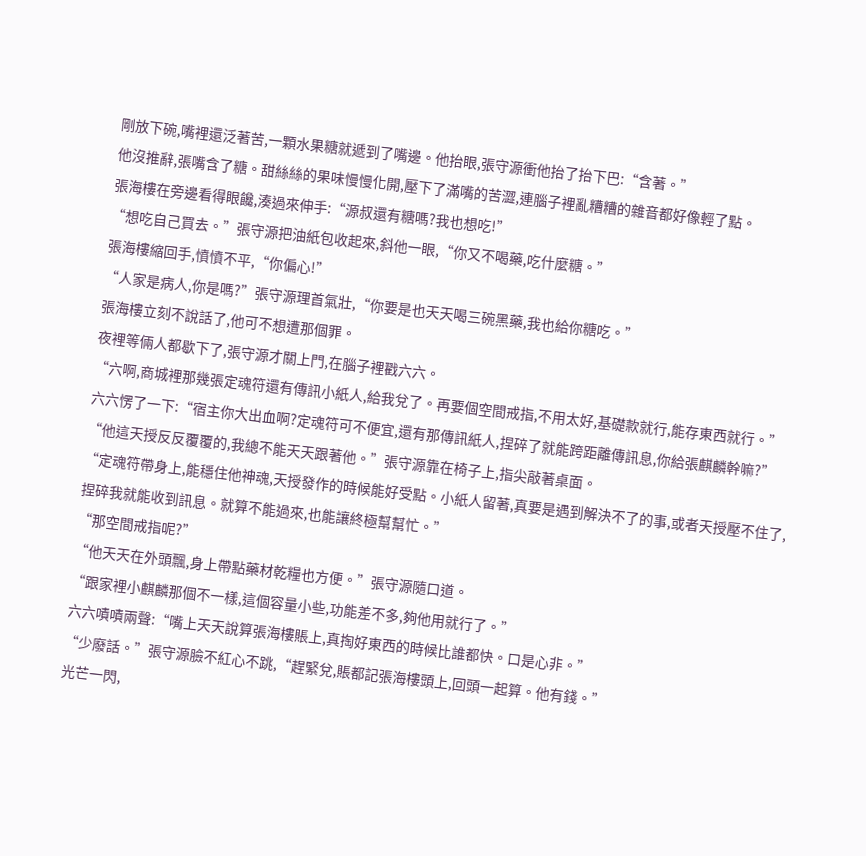剛放下碗,嘴裡還泛著苦,一顆水果糖就遞到了嘴邊。他抬眼,張守源衝他抬了抬下巴:“含著。”
他沒推辭,張嘴含了糖。甜絲絲的果味慢慢化開,壓下了滿嘴的苦澀,連腦子裡亂糟糟的雜音都好像輕了點。
張海樓在旁邊看得眼饞,湊過來伸手:“源叔還有糖嗎?我也想吃!”
“想吃自己買去。”張守源把油紙包收起來,斜他一眼,“你又不喝藥,吃什麼糖。”
張海樓縮回手,憤憤不平,“你偏心!”
“人家是病人,你是嗎?”張守源理首氣壯,“你要是也天天喝三碗黑藥,我也給你糖吃。”
張海樓立刻不說話了,他可不想遭那個罪。
夜裡等倆人都歇下了,張守源才關上門,在腦子裡戳六六。
“六啊,商城裡那幾張定魂符還有傳訊小紙人,給我兌了。再要個空間戒指,不用太好,基礎款就行,能存東西就行。”
六六愣了一下:“宿主你大出血啊?定魂符可不便宜,還有那傳訊紙人,捏碎了就能跨距離傳訊息,你給張麒麟幹嘛?”
“他這天授反反覆覆的,我總不能天天跟著他。”張守源靠在椅子上,指尖敲著桌面。
“定魂符帶身上,能穩住他神魂,天授發作的時候能好受點。小紙人留著,真要是遇到解決不了的事,或者天授壓不住了,捏碎我就能收到訊息。就算不能過來,也能讓終極幫幫忙。”
“那空間戒指呢?”
“他天天在外頭飄,身上帶點藥材乾糧也方便。”張守源隨口道。
“跟家裡小麒麟那個不一樣,這個容量小些,功能差不多,夠他用就行了。”
六六嘖嘖兩聲:“嘴上天天說算張海樓賬上,真掏好東西的時候比誰都快。口是心非。”
“少廢話。”張守源臉不紅心不跳,“趕緊兌,賬都記張海樓頭上,回頭一起算。他有錢。”
光芒一閃,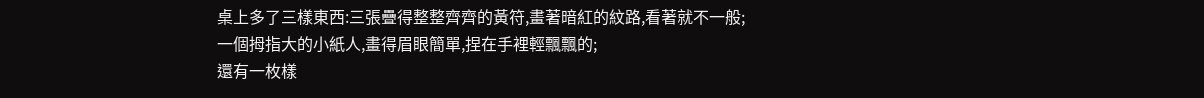桌上多了三樣東西:三張疊得整整齊齊的黃符,畫著暗紅的紋路,看著就不一般;
一個拇指大的小紙人,畫得眉眼簡單,捏在手裡輕飄飄的;
還有一枚樣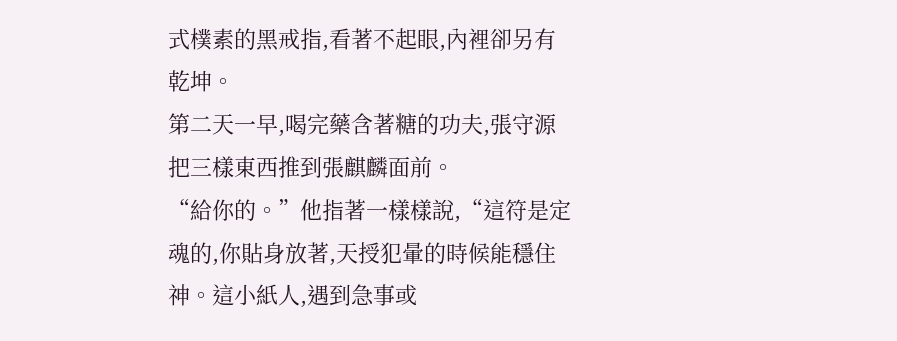式樸素的黑戒指,看著不起眼,內裡卻另有乾坤。
第二天一早,喝完藥含著糖的功夫,張守源把三樣東西推到張麒麟面前。
“給你的。”他指著一樣樣說,“這符是定魂的,你貼身放著,天授犯暈的時候能穩住神。這小紙人,遇到急事或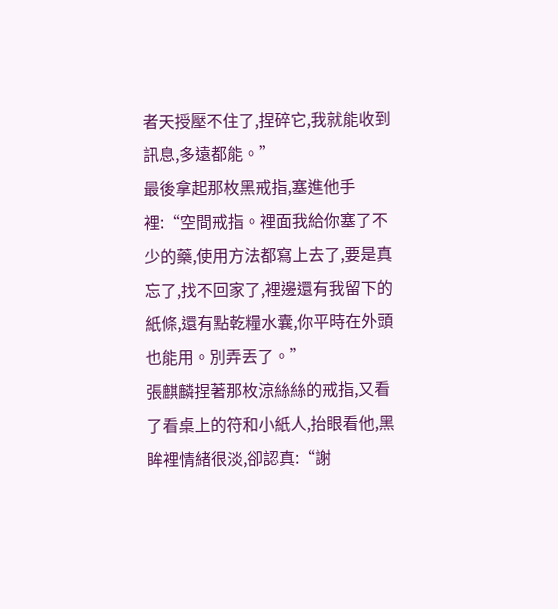者天授壓不住了,捏碎它,我就能收到訊息,多遠都能。”
最後拿起那枚黑戒指,塞進他手裡:“空間戒指。裡面我給你塞了不少的藥,使用方法都寫上去了,要是真忘了,找不回家了,裡邊還有我留下的紙條,還有點乾糧水囊,你平時在外頭也能用。別弄丟了。”
張麒麟捏著那枚涼絲絲的戒指,又看了看桌上的符和小紙人,抬眼看他,黑眸裡情緒很淡,卻認真:“謝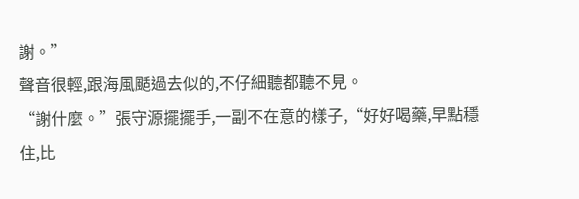謝。”
聲音很輕,跟海風颳過去似的,不仔細聽都聽不見。
“謝什麼。”張守源擺擺手,一副不在意的樣子,“好好喝藥,早點穩住,比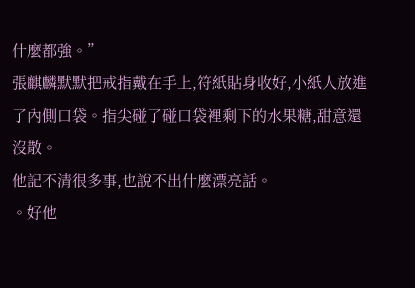什麼都強。”
張麒麟默默把戒指戴在手上,符紙貼身收好,小紙人放進了內側口袋。指尖碰了碰口袋裡剩下的水果糖,甜意還沒散。
他記不清很多事,也說不出什麼漂亮話。
。好他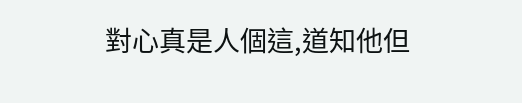對心真是人個這,道知他但